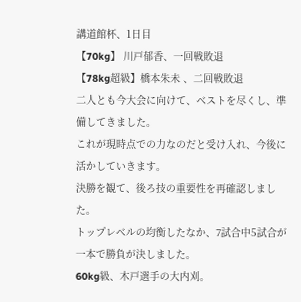講道館杯、1日目
【70kg】 川戸郁香、一回戦敗退
【78kg超級】橋本朱未 、二回戦敗退
二人とも今大会に向けて、ベストを尽くし、準備してきました。
これが現時点での力なのだと受け入れ、今後に活かしていきます。
決勝を観て、後ろ技の重要性を再確認しました。
トップレベルの均衡したなか、7試合中5試合が一本で勝負が決しました。
60kg級、木戸選手の大内刈。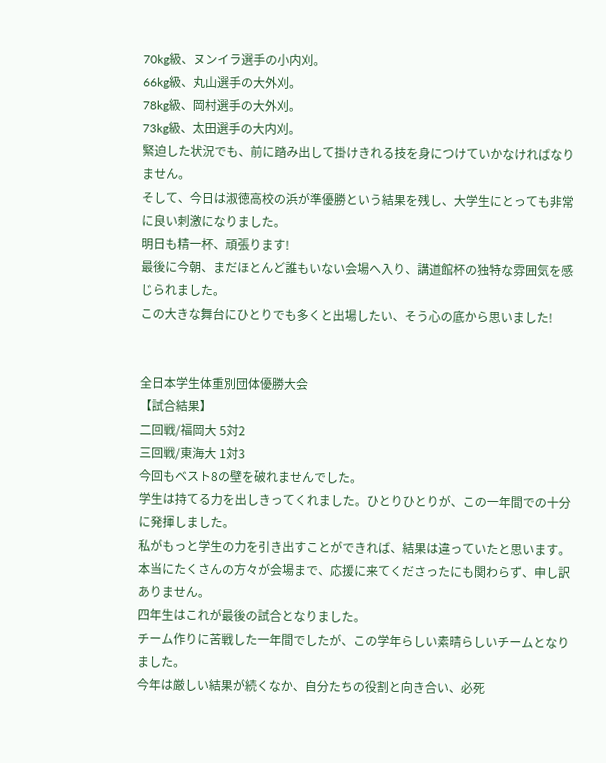70kg級、ヌンイラ選手の小内刈。
66kg級、丸山選手の大外刈。
78kg級、岡村選手の大外刈。
73kg級、太田選手の大内刈。
緊迫した状況でも、前に踏み出して掛けきれる技を身につけていかなければなりません。
そして、今日は淑徳高校の浜が準優勝という結果を残し、大学生にとっても非常に良い刺激になりました。
明日も精一杯、頑張ります!
最後に今朝、まだほとんど誰もいない会場へ入り、講道館杯の独特な雰囲気を感じられました。
この大きな舞台にひとりでも多くと出場したい、そう心の底から思いました!


全日本学生体重別団体優勝大会
【試合結果】
二回戦/福岡大 5対2
三回戦/東海大 1対3
今回もベスト8の壁を破れませんでした。
学生は持てる力を出しきってくれました。ひとりひとりが、この一年間での十分に発揮しました。
私がもっと学生の力を引き出すことができれば、結果は違っていたと思います。
本当にたくさんの方々が会場まで、応援に来てくださったにも関わらず、申し訳ありません。
四年生はこれが最後の試合となりました。
チーム作りに苦戦した一年間でしたが、この学年らしい素晴らしいチームとなりました。
今年は厳しい結果が続くなか、自分たちの役割と向き合い、必死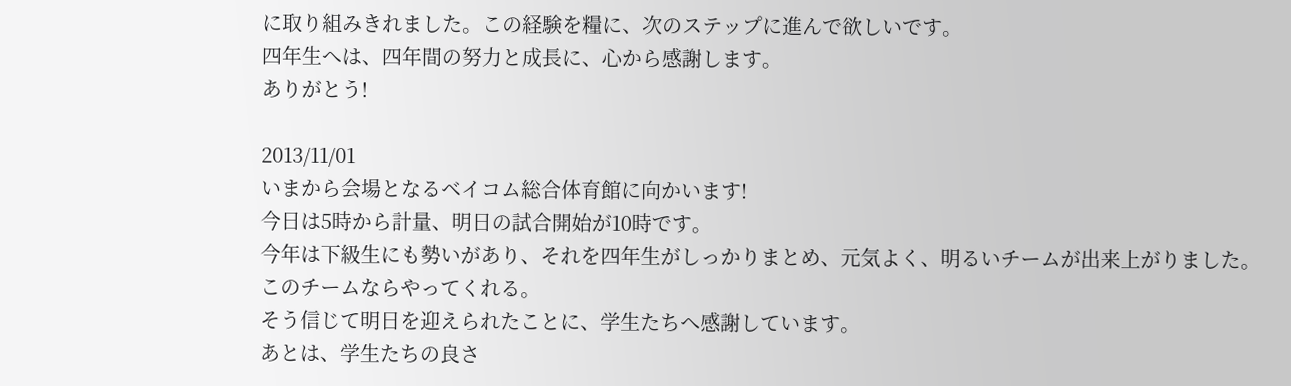に取り組みきれました。この経験を糧に、次のステップに進んで欲しいです。
四年生へは、四年間の努力と成長に、心から感謝します。
ありがとう!

2013/11/01
いまから会場となるベイコム総合体育館に向かいます!
今日は5時から計量、明日の試合開始が10時です。
今年は下級生にも勢いがあり、それを四年生がしっかりまとめ、元気よく、明るいチームが出来上がりました。
このチームならやってくれる。
そう信じて明日を迎えられたことに、学生たちへ感謝しています。
あとは、学生たちの良さ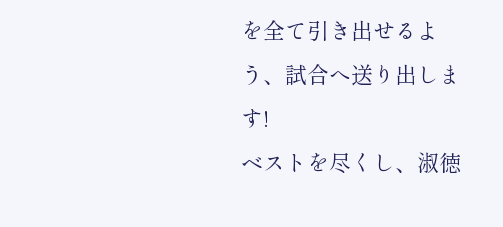を全て引き出せるよう、試合へ送り出します!
ベストを尽くし、淑徳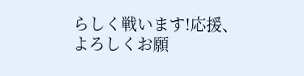らしく戦います!応援、よろしくお願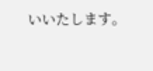いいたします。